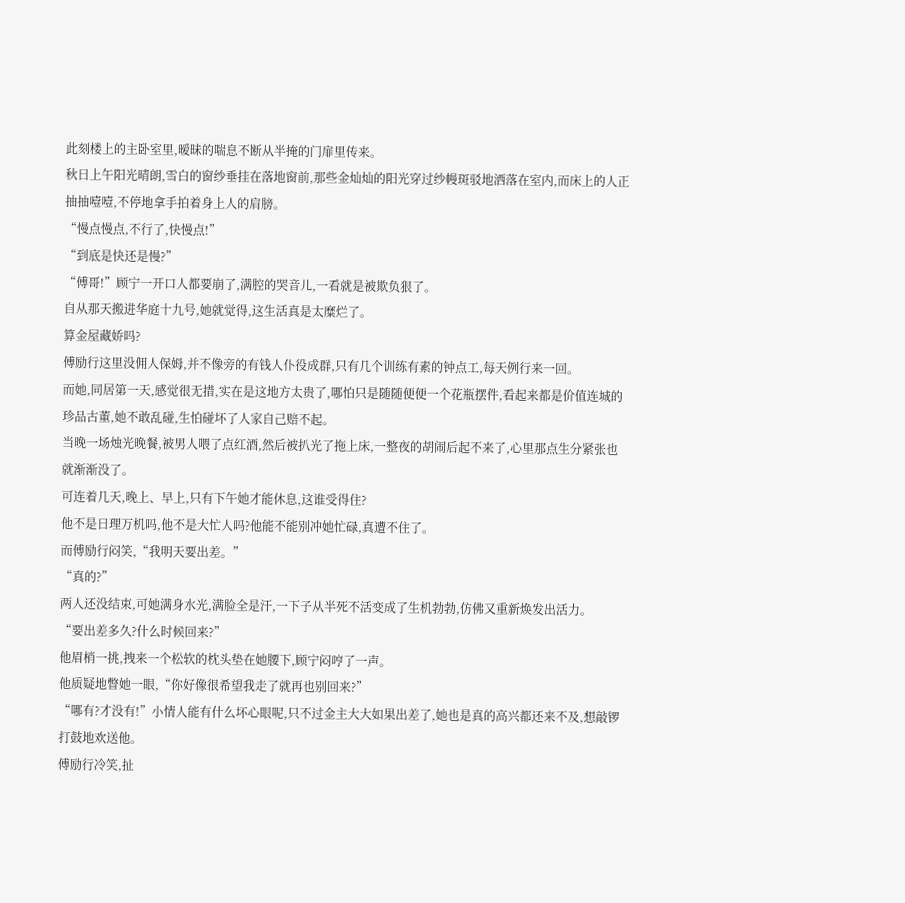此刻楼上的主卧室里,暧昧的喘息不断从半掩的门扉里传来。
秋日上午阳光晴朗,雪白的窗纱垂挂在落地窗前,那些金灿灿的阳光穿过纱幔斑驳地洒落在室内,而床上的人正抽抽噎噎,不停地拿手拍着身上人的肩膀。
“慢点慢点,不行了,快慢点!”
“到底是快还是慢?”
“傅哥!”顾宁一开口人都要崩了,满腔的哭音儿,一看就是被欺负狠了。
自从那天搬进华庭十九号,她就觉得,这生活真是太糜烂了。
算金屋藏娇吗?
傅励行这里没佣人保姆,并不像旁的有钱人仆役成群,只有几个训练有素的钟点工,每天例行来一回。
而她,同居第一天,感觉很无措,实在是这地方太贵了,哪怕只是随随便便一个花瓶摆件,看起来都是价值连城的珍品古董,她不敢乱碰,生怕碰坏了人家自己赔不起。
当晚一场烛光晚餐,被男人喂了点红酒,然后被扒光了拖上床,一整夜的胡闹后起不来了,心里那点生分紧张也就渐渐没了。
可连着几天,晚上、早上,只有下午她才能休息,这谁受得住?
他不是日理万机吗,他不是大忙人吗?他能不能别冲她忙碌,真遭不住了。
而傅励行闷笑,“我明天要出差。”
“真的?”
两人还没结束,可她满身水光,满脸全是汗,一下子从半死不活变成了生机勃勃,仿佛又重新焕发出活力。
“要出差多久?什么时候回来?”
他眉梢一挑,拽来一个松软的枕头垫在她腰下,顾宁闷哼了一声。
他质疑地瞥她一眼,“你好像很希望我走了就再也别回来?”
“哪有?才没有!”小情人能有什么坏心眼呢,只不过金主大大如果出差了,她也是真的高兴都还来不及,想敲锣打鼓地欢送他。
傅励行冷笑,扯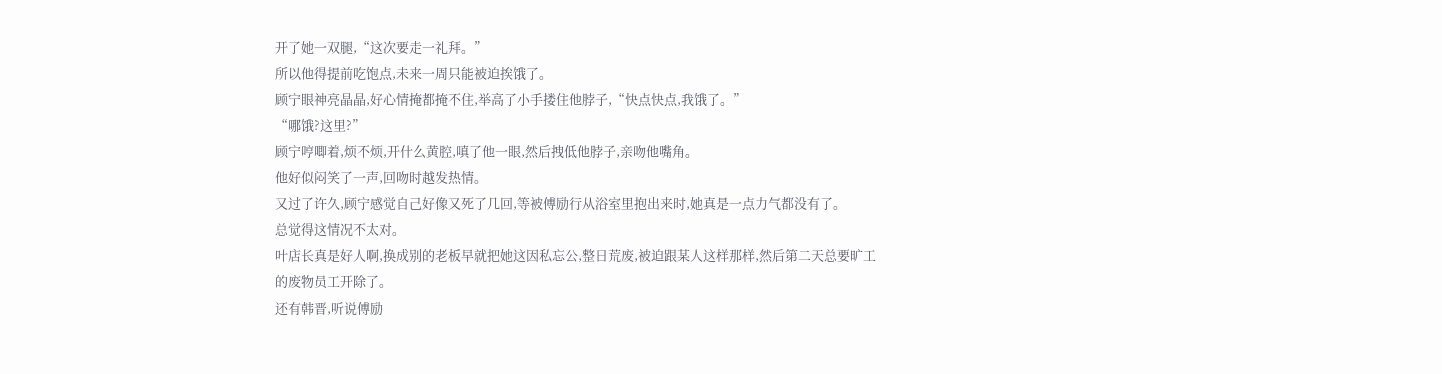开了她一双腿,“这次要走一礼拜。”
所以他得提前吃饱点,未来一周只能被迫挨饿了。
顾宁眼神亮晶晶,好心情掩都掩不住,举高了小手搂住他脖子,“快点快点,我饿了。”
“哪饿?这里?”
顾宁哼唧着,烦不烦,开什么黄腔,嗔了他一眼,然后拽低他脖子,亲吻他嘴角。
他好似闷笑了一声,回吻时越发热情。
又过了许久,顾宁感觉自己好像又死了几回,等被傅励行从浴室里抱出来时,她真是一点力气都没有了。
总觉得这情况不太对。
叶店长真是好人啊,换成别的老板早就把她这因私忘公,整日荒废,被迫跟某人这样那样,然后第二天总要旷工的废物员工开除了。
还有韩晋,听说傅励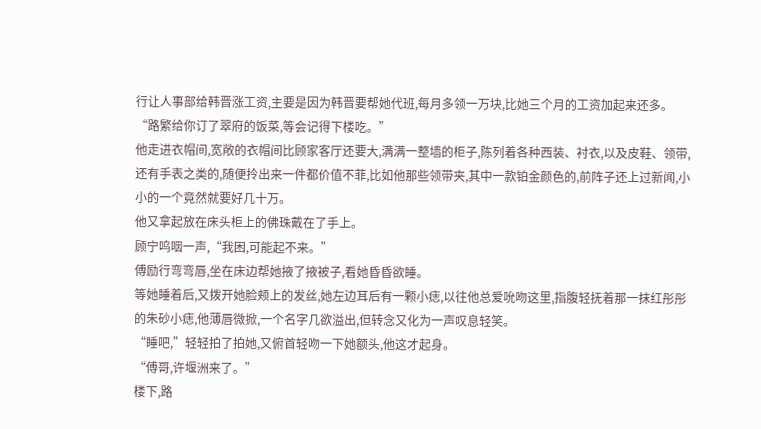行让人事部给韩晋涨工资,主要是因为韩晋要帮她代班,每月多领一万块,比她三个月的工资加起来还多。
“路繁给你订了翠府的饭菜,等会记得下楼吃。”
他走进衣帽间,宽敞的衣帽间比顾家客厅还要大,满满一整墙的柜子,陈列着各种西装、衬衣,以及皮鞋、领带,还有手表之类的,随便拎出来一件都价值不菲,比如他那些领带夹,其中一款铂金颜色的,前阵子还上过新闻,小小的一个竟然就要好几十万。
他又拿起放在床头柜上的佛珠戴在了手上。
顾宁呜咽一声,“我困,可能起不来。”
傅励行弯弯唇,坐在床边帮她掖了掖被子,看她昏昏欲睡。
等她睡着后,又拨开她脸颊上的发丝,她左边耳后有一颗小痣,以往他总爱吮吻这里,指腹轻抚着那一抹红彤彤的朱砂小痣,他薄唇微掀,一个名字几欲溢出,但转念又化为一声叹息轻笑。
“睡吧,”轻轻拍了拍她,又俯首轻吻一下她额头,他这才起身。
“傅哥,许堰洲来了。”
楼下,路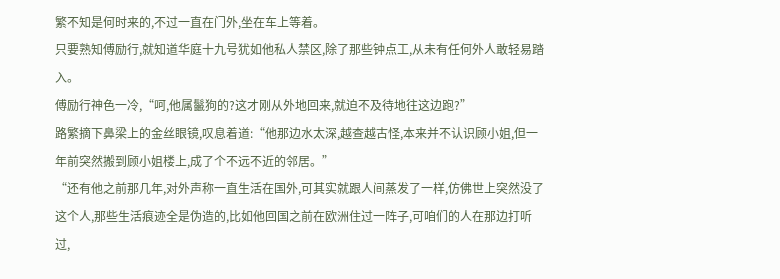繁不知是何时来的,不过一直在门外,坐在车上等着。
只要熟知傅励行,就知道华庭十九号犹如他私人禁区,除了那些钟点工,从未有任何外人敢轻易踏入。
傅励行神色一冷,“呵,他属鬣狗的?这才刚从外地回来,就迫不及待地往这边跑?”
路繁摘下鼻梁上的金丝眼镜,叹息着道:“他那边水太深,越查越古怪,本来并不认识顾小姐,但一年前突然搬到顾小姐楼上,成了个不远不近的邻居。”
“还有他之前那几年,对外声称一直生活在国外,可其实就跟人间蒸发了一样,仿佛世上突然没了这个人,那些生活痕迹全是伪造的,比如他回国之前在欧洲住过一阵子,可咱们的人在那边打听过,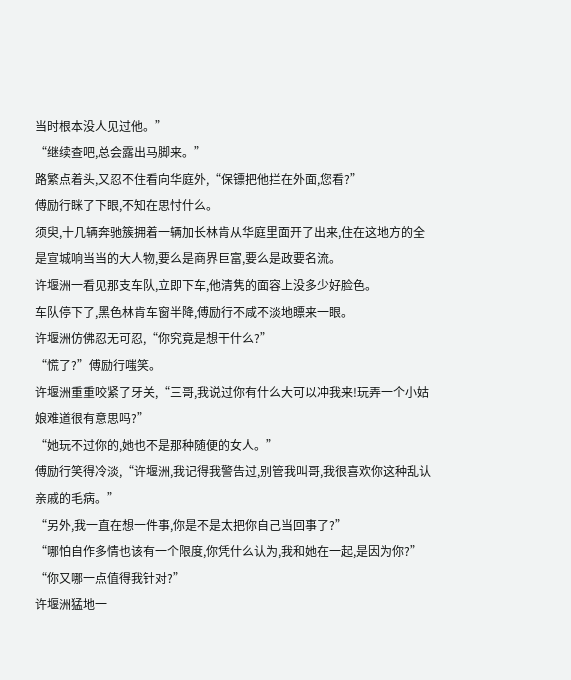当时根本没人见过他。”
“继续查吧,总会露出马脚来。”
路繁点着头,又忍不住看向华庭外,“保镖把他拦在外面,您看?”
傅励行眯了下眼,不知在思忖什么。
须臾,十几辆奔驰簇拥着一辆加长林肯从华庭里面开了出来,住在这地方的全是宣城响当当的大人物,要么是商界巨富,要么是政要名流。
许堰洲一看见那支车队,立即下车,他清隽的面容上没多少好脸色。
车队停下了,黑色林肯车窗半降,傅励行不咸不淡地瞟来一眼。
许堰洲仿佛忍无可忍,“你究竟是想干什么?”
“慌了?”傅励行嗤笑。
许堰洲重重咬紧了牙关,“三哥,我说过你有什么大可以冲我来!玩弄一个小姑娘难道很有意思吗?”
“她玩不过你的,她也不是那种随便的女人。”
傅励行笑得冷淡,“许堰洲,我记得我警告过,别管我叫哥,我很喜欢你这种乱认亲戚的毛病。”
“另外,我一直在想一件事,你是不是太把你自己当回事了?”
“哪怕自作多情也该有一个限度,你凭什么认为,我和她在一起,是因为你?”
“你又哪一点值得我针对?”
许堰洲猛地一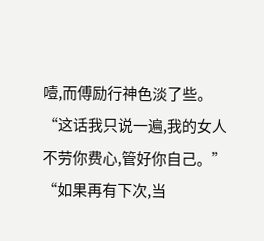噎,而傅励行神色淡了些。
“这话我只说一遍,我的女人不劳你费心,管好你自己。”
“如果再有下次,当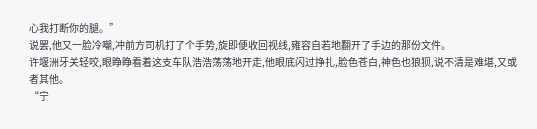心我打断你的腿。”
说罢,他又一脸冷嘲,冲前方司机打了个手势,旋即便收回视线,雍容自若地翻开了手边的那份文件。
许堰洲牙关轻咬,眼睁睁看着这支车队浩浩荡荡地开走,他眼底闪过挣扎,脸色苍白,神色也狼狈,说不清是难堪,又或者其他。
“宁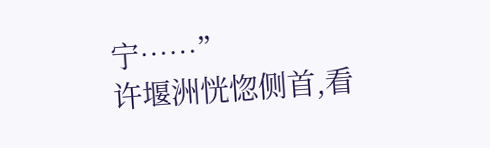宁……”
许堰洲恍惚侧首,看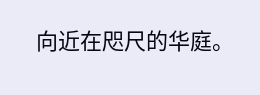向近在咫尺的华庭。